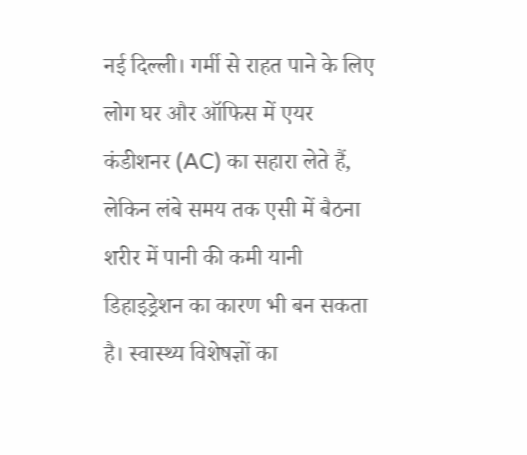नई दिल्ली। गर्मी से राहत पाने के लिए लोग घर और ऑफिस में एयर कंडीशनर (AC) का सहारा लेते हैं, लेकिन लंबे समय तक एसी में बैठना शरीर में पानी की कमी यानी डिहाइड्रेशन का कारण भी बन सकता है। स्वास्थ्य विशेषज्ञों का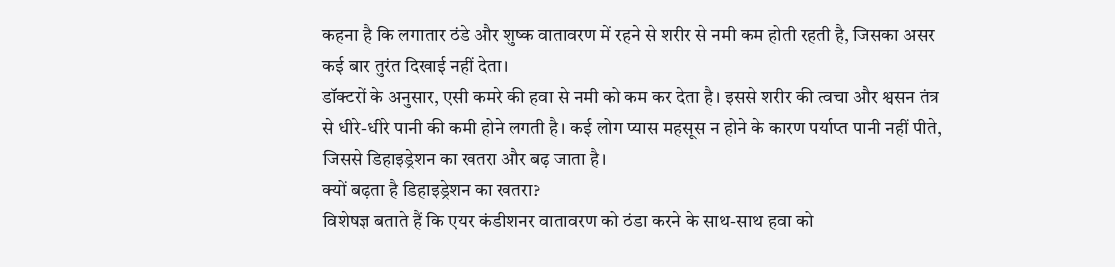कहना है कि लगातार ठंडे और शुष्क वातावरण में रहने से शरीर से नमी कम होती रहती है, जिसका असर कई बार तुरंत दिखाई नहीं देता।
डॉक्टरों के अनुसार, एसी कमरे की हवा से नमी को कम कर देता है। इससे शरीर की त्वचा और श्वसन तंत्र से धीरे-धीरे पानी की कमी होने लगती है। कई लोग प्यास महसूस न होने के कारण पर्याप्त पानी नहीं पीते, जिससे डिहाइड्रेशन का खतरा और बढ़ जाता है।
क्यों बढ़ता है डिहाइड्रेशन का खतरा?
विशेषज्ञ बताते हैं कि एयर कंडीशनर वातावरण को ठंडा करने के साथ-साथ हवा को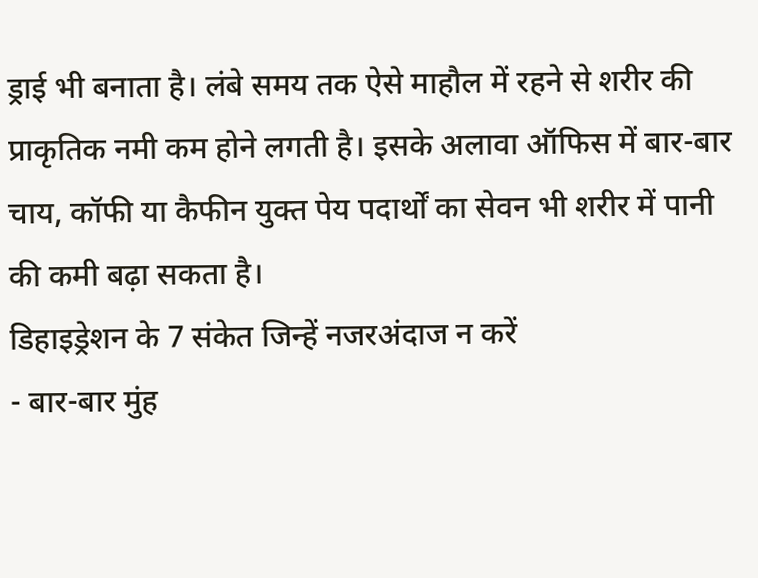ड्राई भी बनाता है। लंबे समय तक ऐसे माहौल में रहने से शरीर की प्राकृतिक नमी कम होने लगती है। इसके अलावा ऑफिस में बार-बार चाय, कॉफी या कैफीन युक्त पेय पदार्थों का सेवन भी शरीर में पानी की कमी बढ़ा सकता है।
डिहाइड्रेशन के 7 संकेत जिन्हें नजरअंदाज न करें
- बार-बार मुंह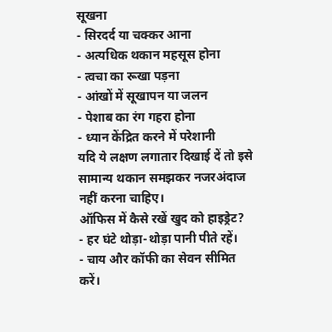सूखना
- सिरदर्द या चक्कर आना
- अत्यधिक थकान महसूस होना
- त्वचा का रूखा पड़ना
- आंखों में सूखापन या जलन
- पेशाब का रंग गहरा होना
- ध्यान केंद्रित करने में परेशानी
यदि ये लक्षण लगातार दिखाई दें तो इसे सामान्य थकान समझकर नजरअंदाज नहीं करना चाहिए।
ऑफिस में कैसे रखें खुद को हाइड्रेट?
- हर घंटे थोड़ा-थोड़ा पानी पीते रहें।
- चाय और कॉफी का सेवन सीमित करें।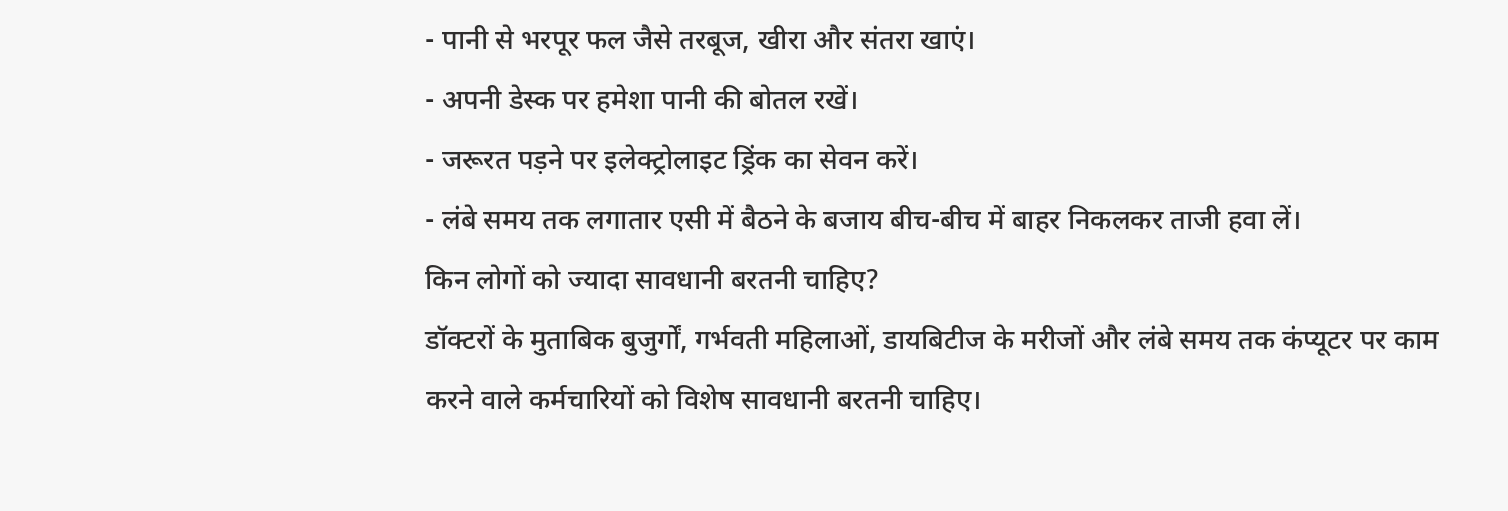- पानी से भरपूर फल जैसे तरबूज, खीरा और संतरा खाएं।
- अपनी डेस्क पर हमेशा पानी की बोतल रखें।
- जरूरत पड़ने पर इलेक्ट्रोलाइट ड्रिंक का सेवन करें।
- लंबे समय तक लगातार एसी में बैठने के बजाय बीच-बीच में बाहर निकलकर ताजी हवा लें।
किन लोगों को ज्यादा सावधानी बरतनी चाहिए?
डॉक्टरों के मुताबिक बुजुर्गों, गर्भवती महिलाओं, डायबिटीज के मरीजों और लंबे समय तक कंप्यूटर पर काम करने वाले कर्मचारियों को विशेष सावधानी बरतनी चाहिए।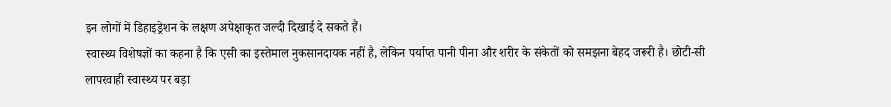इन लोगों में डिहाइड्रेशन के लक्षण अपेक्षाकृत जल्दी दिखाई दे सकते हैं।
स्वास्थ्य विशेषज्ञों का कहना है कि एसी का इस्तेमाल नुकसानदायक नहीं है, लेकिन पर्याप्त पानी पीना और शरीर के संकेतों को समझना बेहद जरूरी है। छोटी-सी लापरवाही स्वास्थ्य पर बड़ा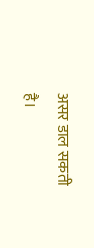असर डाल सकती है।